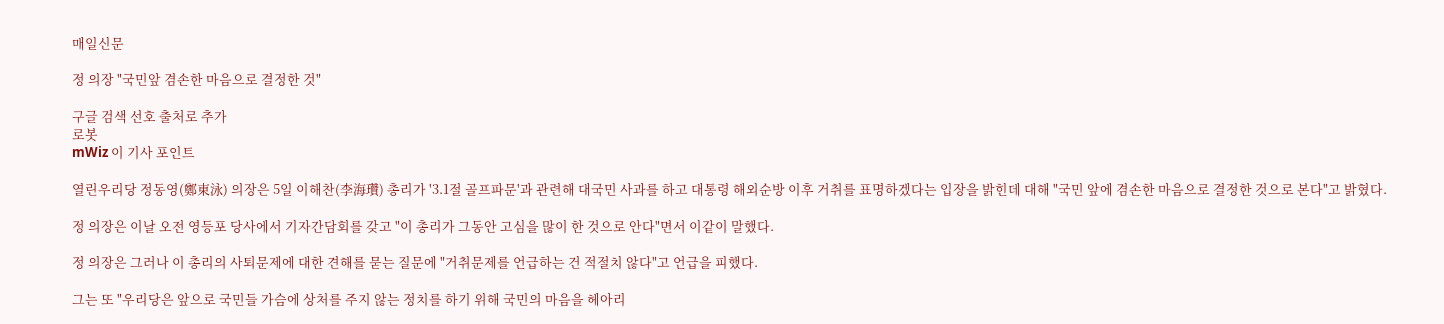매일신문

정 의장 "국민앞 겸손한 마음으로 결정한 것"

구글 검색 선호 출처로 추가
로봇
mWiz 이 기사 포인트

열린우리당 정동영(鄭東泳) 의장은 5일 이해찬(李海瓚) 총리가 '3.1절 골프파문'과 관련해 대국민 사과를 하고 대통령 해외순방 이후 거취를 표명하겠다는 입장을 밝힌데 대해 "국민 앞에 겸손한 마음으로 결정한 것으로 본다"고 밝혔다.

정 의장은 이날 오전 영등포 당사에서 기자간담회를 갖고 "이 총리가 그동안 고심을 많이 한 것으로 안다"면서 이같이 말했다.

정 의장은 그러나 이 총리의 사퇴문제에 대한 견해를 묻는 질문에 "거취문제를 언급하는 건 적절치 않다"고 언급을 피했다.

그는 또 "우리당은 앞으로 국민들 가슴에 상처를 주지 않는 정치를 하기 위해 국민의 마음을 헤아리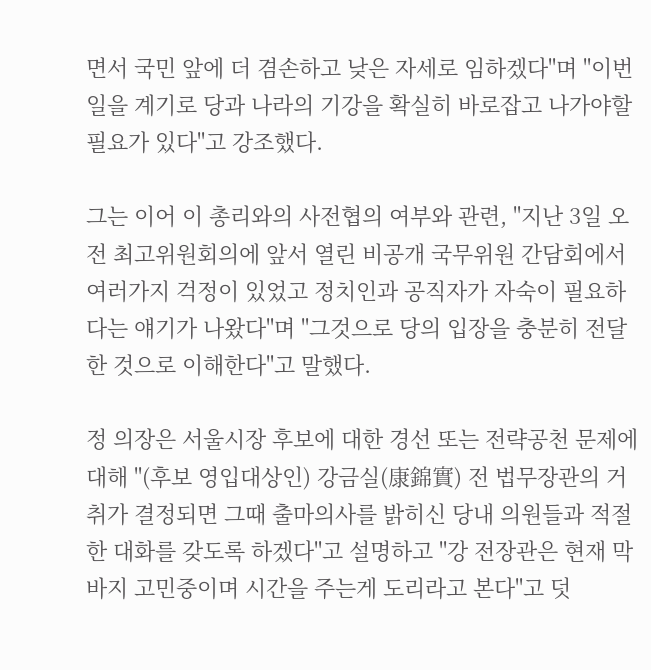면서 국민 앞에 더 겸손하고 낮은 자세로 임하겠다"며 "이번 일을 계기로 당과 나라의 기강을 확실히 바로잡고 나가야할 필요가 있다"고 강조했다.

그는 이어 이 총리와의 사전협의 여부와 관련, "지난 3일 오전 최고위원회의에 앞서 열린 비공개 국무위원 간담회에서 여러가지 걱정이 있었고 정치인과 공직자가 자숙이 필요하다는 얘기가 나왔다"며 "그것으로 당의 입장을 충분히 전달한 것으로 이해한다"고 말했다.

정 의장은 서울시장 후보에 대한 경선 또는 전략공천 문제에 대해 "(후보 영입대상인) 강금실(康錦實) 전 법무장관의 거취가 결정되면 그때 출마의사를 밝히신 당내 의원들과 적절한 대화를 갖도록 하겠다"고 설명하고 "강 전장관은 현재 막바지 고민중이며 시간을 주는게 도리라고 본다"고 덧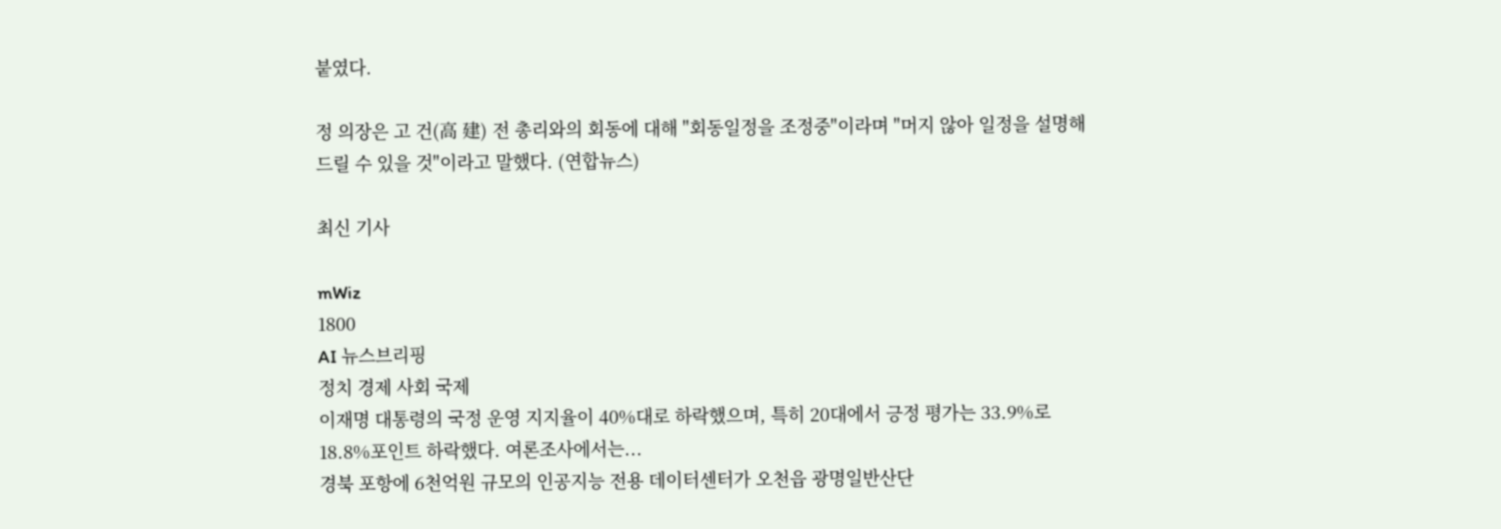붙였다.

정 의장은 고 건(高 建) 전 총리와의 회동에 대해 "회동일정을 조정중"이라며 "머지 않아 일정을 설명해드릴 수 있을 것"이라고 말했다. (연합뉴스)

최신 기사

mWiz
1800
AI 뉴스브리핑
정치 경제 사회 국제
이재명 대통령의 국정 운영 지지율이 40%대로 하락했으며, 특히 20대에서 긍정 평가는 33.9%로 18.8%포인트 하락했다. 여론조사에서는...
경북 포항에 6천억원 규모의 인공지능 전용 데이터센터가 오천읍 광명일반산단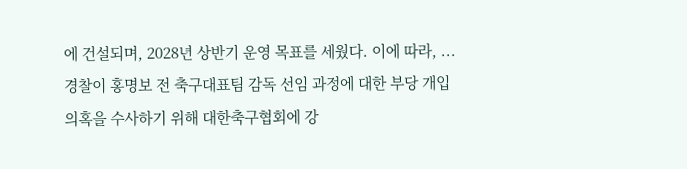에 건설되며, 2028년 상반기 운영 목표를 세웠다. 이에 따라, ...
경찰이 홍명보 전 축구대표팀 감독 선임 과정에 대한 부당 개입 의혹을 수사하기 위해 대한축구협회에 강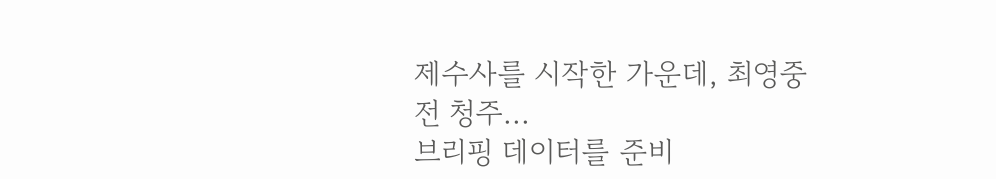제수사를 시작한 가운데, 최영중 전 청주...
브리핑 데이터를 준비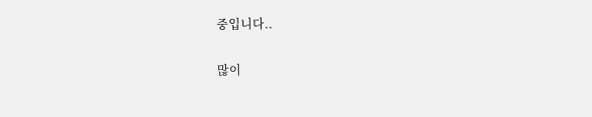중입니다..

많이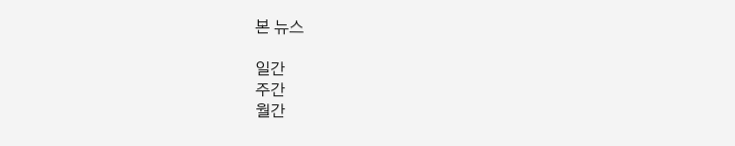본 뉴스

일간
주간
월간